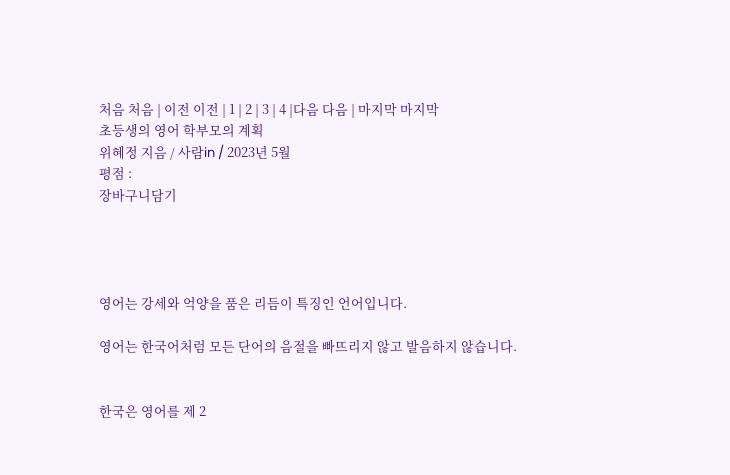처음 처음 | 이전 이전 | 1 | 2 | 3 | 4 |다음 다음 | 마지막 마지막
초등생의 영어 학부모의 계획
위혜정 지음 / 사람in / 2023년 5월
평점 :
장바구니담기




영어는 강세와 억양을 품은 리듬이 특징인 언어입니다.

영어는 한국어처럼 모든 단어의 음절을 빠뜨리지 않고 발음하지 않습니다.


한국은 영어를 제 2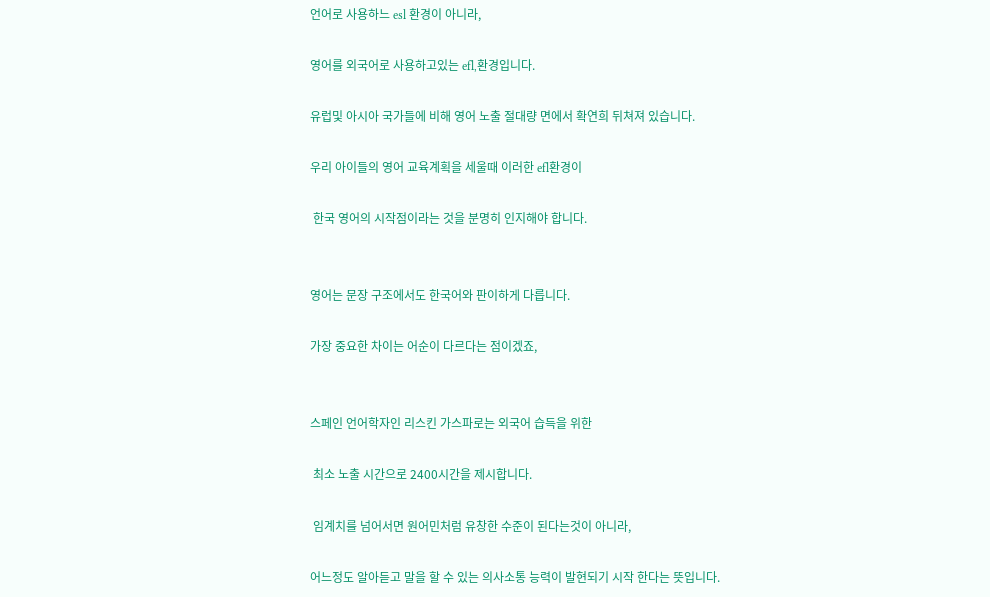언어로 사용하느 esl 환경이 아니라,

영어를 외국어로 사용하고있는 efl,환경입니다.

유럽및 아시아 국가들에 비해 영어 노출 절대량 면에서 확연희 뒤쳐져 있습니다.

우리 아이들의 영어 교육계획을 세울때 이러한 efl환경이

 한국 영어의 시작점이라는 것을 분명히 인지해야 합니다.


영어는 문장 구조에서도 한국어와 판이하게 다릅니다.

가장 중요한 차이는 어순이 다르다는 점이겠죠,


스페인 언어학자인 리스킨 가스파로는 외국어 습득을 위한

 최소 노출 시간으로 2400시간을 제시합니다.

 임계치를 넘어서면 원어민처럼 유창한 수준이 된다는것이 아니라,

어느정도 알아듣고 말을 할 수 있는 의사소통 능력이 발현되기 시작 한다는 뜻입니다.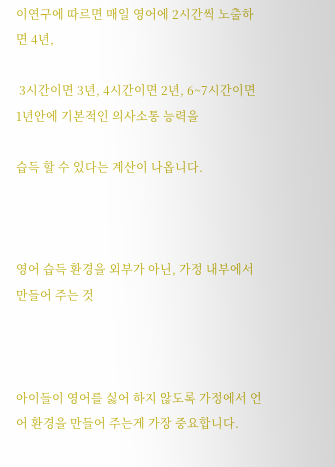이연구에 따르면 매일 영어에 2시간씩 노출하면 4년,

 3시간이면 3년, 4시간이면 2년, 6~7시간이면 1년안에 기본적인 의사소통 능력을

습득 할 수 있다는 계산이 나옵니다.



영어 습득 환경을 외부가 아닌, 가정 내부에서 만들어 주는 것



아이들이 영어를 싫어 하지 않도록 가정에서 언어 환경을 만들어 주는게 가장 중요합니다.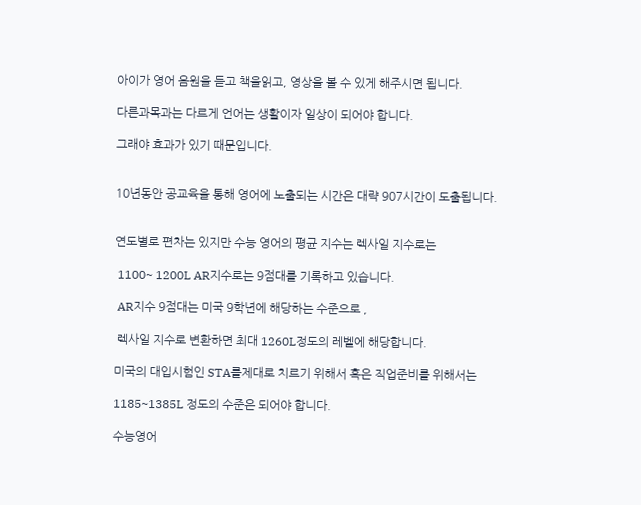아이가 영어 음원을 듣고 책을읽고, 영상을 볼 수 있게 해주시면 됩니다.

다른과목과는 다르게 언어는 생활이자 일상이 되어야 합니다.

그래야 효과가 있기 때문입니다.


10년동안 공교육을 통해 영어에 노출되는 시간은 대략 907시간이 도출됩니다.


연도별로 편차는 있지만 수능 영어의 평균 지수는 렉사일 지수로는

 1100~ 1200L AR지수로는 9점대를 기록하고 있습니다.

 AR지수 9점대는 미국 9학년에 해당하는 수준으로 ,

 렉사일 지수로 변환하면 최대 1260L정도의 레벨에 해당합니다.

미국의 대입시험인 STA를제대로 치르기 위해서 혹은 직업준비를 위해서는

1185~1385L 정도의 수준은 되어야 합니다.

수능영어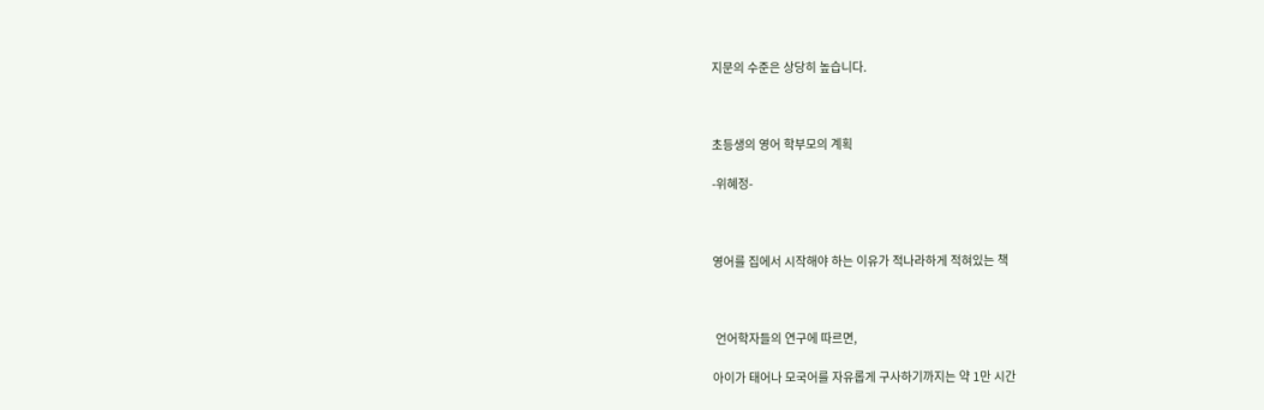지문의 수준은 상당히 높습니다.



초등생의 영어 학부모의 계획

-위혜정-



영어를 집에서 시작해야 하는 이유가 적나라하게 적혀있는 책



 언어학자들의 연구에 따르면,

아이가 태어나 모국어를 자유롭게 구사하기까지는 약 1만 시간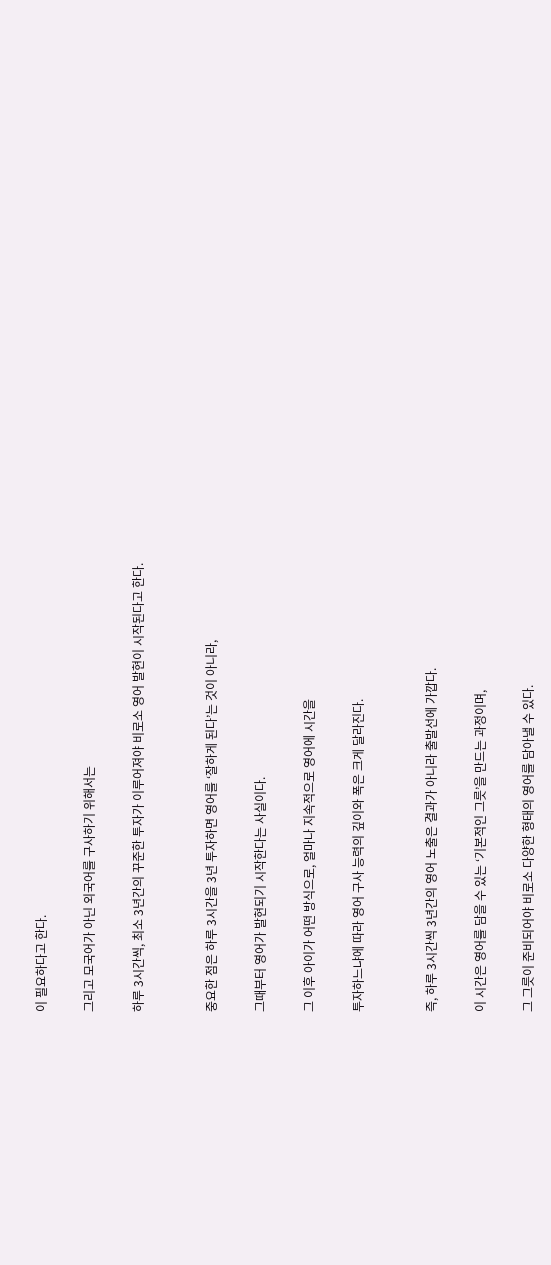이 필요하다고 한다.

그리고 모국어가 아닌 외국어를 구사하기 위해서는

하루 3시간씩, 최소 3년간의 꾸준한 투자가 이루어져야 비로소 영어 발현이 시작된다고 한다.


중요한 점은 하루 3시간을 3년 투자하면 영어를 ‘잘하게 된다’는 것이 아니라,

그때부터 영어가 발현되기 시작한다는 사실이다.

그 이후 아이가 어떤 방식으로, 얼마나 지속적으로 영어에 시간을

투자하느냐에 따라 영어 구사 능력의 깊이와 폭은 크게 달라진다.


즉, 하루 3시간씩 3년간의 영어 노출은 결과가 아니라 출발선에 가깝다.

이 시간은 영어를 담을 수 있는 ‘기본적인 그릇’을 만드는 과정이며,

그 그릇이 준비되어야 비로소 다양한 형태의 영어를 담아낼 수 있다.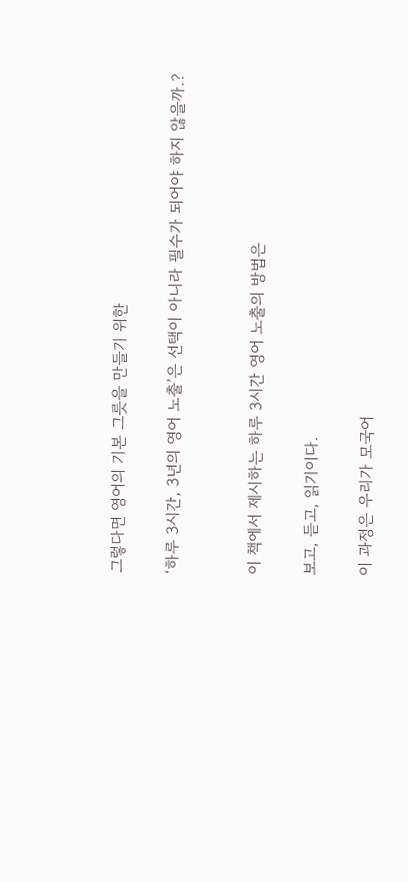그렇다면 영어의 기본 그릇을 만들기 위한

‘하루 3시간, 3년의 영어 노출’은 선택이 아니라 필수가 되어야 하지 않을까.?


이 책에서 제시하는 하루 3시간 영어 노출의 방법은

보고, 듣고, 읽기이다.

이 과정은 우리가 모국어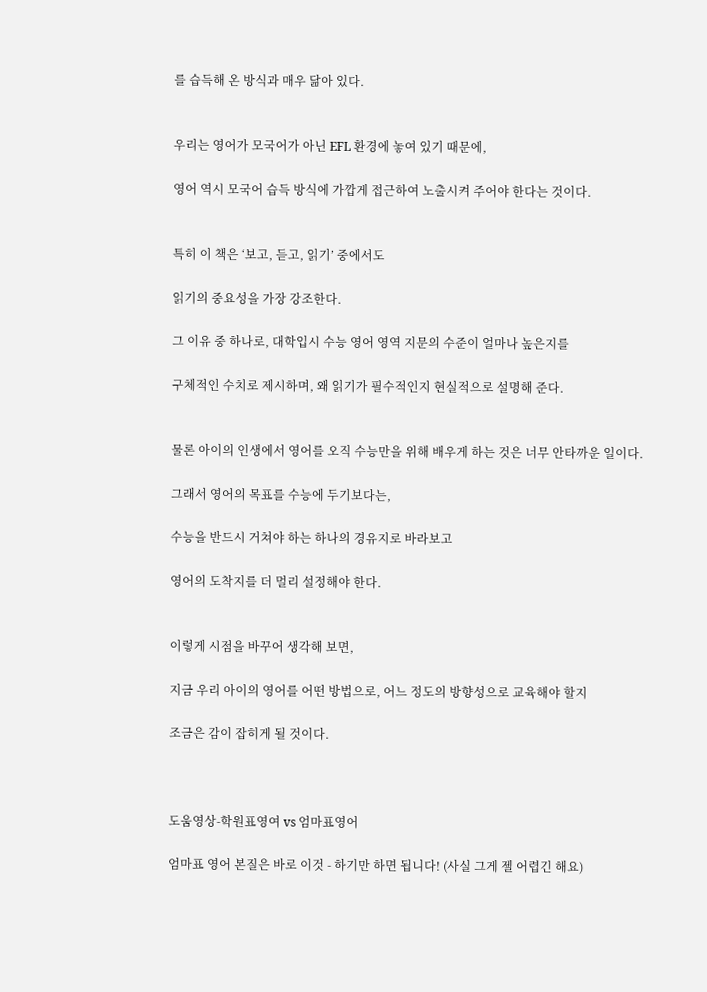를 습득해 온 방식과 매우 닮아 있다.


우리는 영어가 모국어가 아닌 EFL 환경에 놓여 있기 때문에,

영어 역시 모국어 습득 방식에 가깝게 접근하여 노출시켜 주어야 한다는 것이다.


특히 이 책은 ‘보고, 듣고, 읽기’ 중에서도

읽기의 중요성을 가장 강조한다.

그 이유 중 하나로, 대학입시 수능 영어 영역 지문의 수준이 얼마나 높은지를

구체적인 수치로 제시하며, 왜 읽기가 필수적인지 현실적으로 설명해 준다.


물론 아이의 인생에서 영어를 오직 수능만을 위해 배우게 하는 것은 너무 안타까운 일이다.

그래서 영어의 목표를 수능에 두기보다는,

수능을 반드시 거쳐야 하는 하나의 경유지로 바라보고

영어의 도착지를 더 멀리 설정해야 한다.


이렇게 시점을 바꾸어 생각해 보면,

지금 우리 아이의 영어를 어떤 방법으로, 어느 정도의 방향성으로 교육해야 할지

조금은 감이 잡히게 될 것이다.



도움영상-학원표영여 vs 엄마표영어

엄마표 영어 본질은 바로 이것 - 하기만 하면 됩니다! (사실 그게 젤 어렵긴 해요)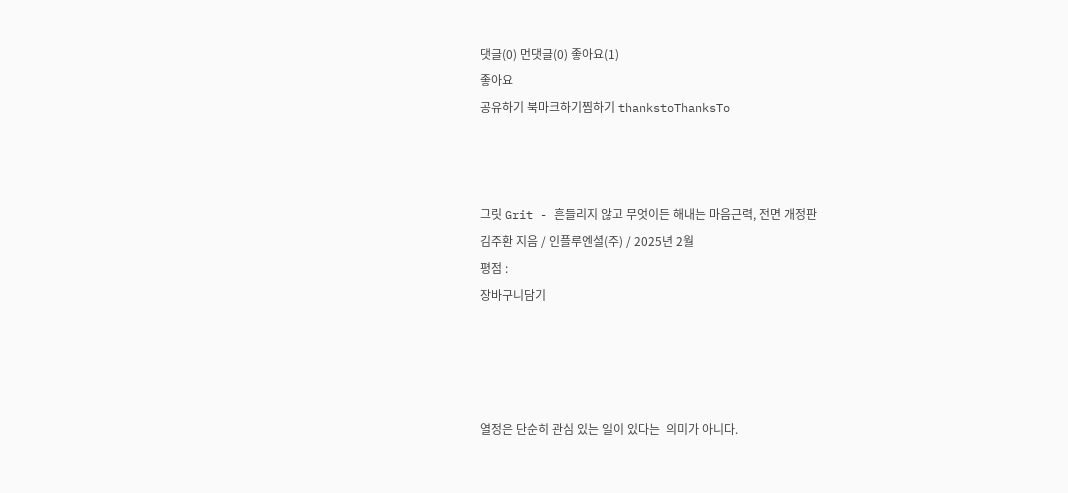댓글(0) 먼댓글(0) 좋아요(1)
좋아요
공유하기 북마크하기찜하기 thankstoThanksTo



그릿 Grit - 흔들리지 않고 무엇이든 해내는 마음근력, 전면 개정판
김주환 지음 / 인플루엔셜(주) / 2025년 2월
평점 :
장바구니담기




열정은 단순히 관심 있는 일이 있다는  의미가 아니다.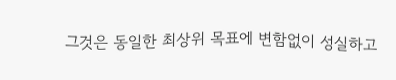그것은 동일한 최상위 목표에 변함없이 성실하고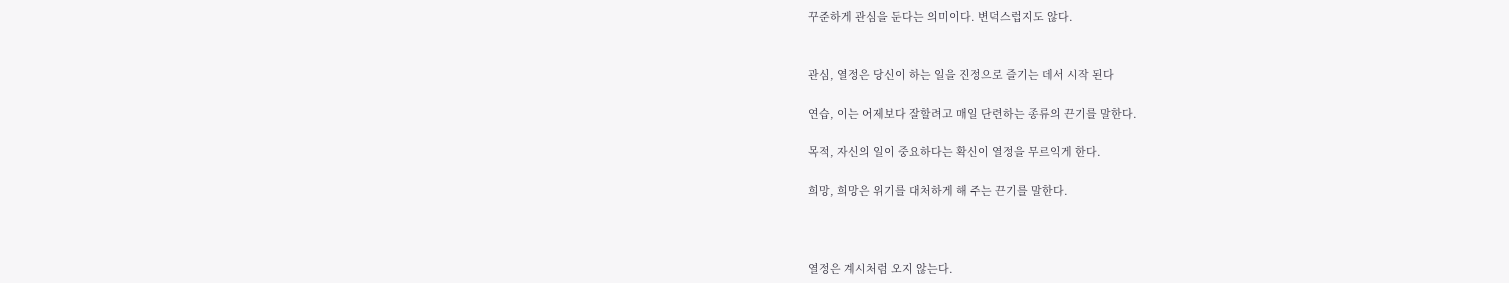꾸준하게 관심을 둔다는 의미이다. 변덕스럽지도 않다.


관심, 열정은 당신이 하는 일을 진정으로 즐기는 데서 시작 된다

연습, 이는 어제보다 잘할려고 매일 단련하는 종류의 끈기를 말한다.

목적, 자신의 일이 중요하다는 확신이 열정을 무르익게 한다.

희망, 희망은 위기를 대처하게 해 주는 끈기를 말한다.



열정은 계시처럼 오지 않는다.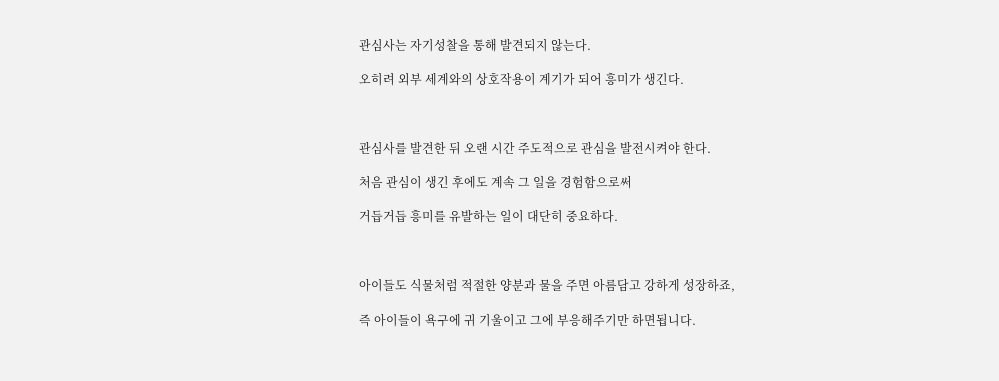관심사는 자기성찰을 통해 발견되지 않는다.

오히려 외부 세계와의 상호작용이 계기가 되어 흥미가 생긴다.



관심사를 발견한 뒤 오랜 시간 주도적으로 관심을 발전시켜야 한다.

처음 관심이 생긴 후에도 계속 그 일을 경험함으로써

거듭거듭 흥미를 유발하는 일이 대단히 중요하다.



아이들도 식물처럼 적절한 양분과 물을 주면 아름담고 강하게 성장하죠,

즉 아이들이 욕구에 귀 기울이고 그에 부응해주기만 하면됩니다.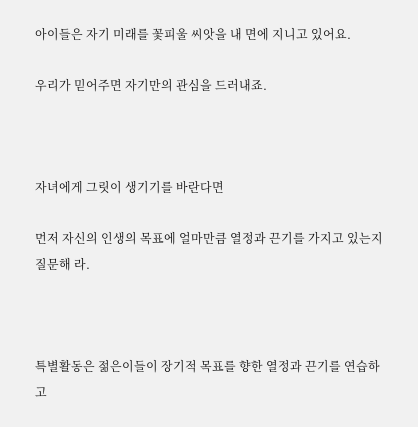아이들은 자기 미래를 꽃피울 씨앗을 내 면에 지니고 있어요.

우리가 믿어주면 자기만의 관심을 드러내죠.



자녀에게 그릿이 생기기를 바란다면

먼저 자신의 인생의 목표에 얼마만큼 열정과 끈기를 가지고 있는지 질문해 라.



특별활동은 젊은이들이 장기적 목표를 향한 열정과 끈기를 연습하고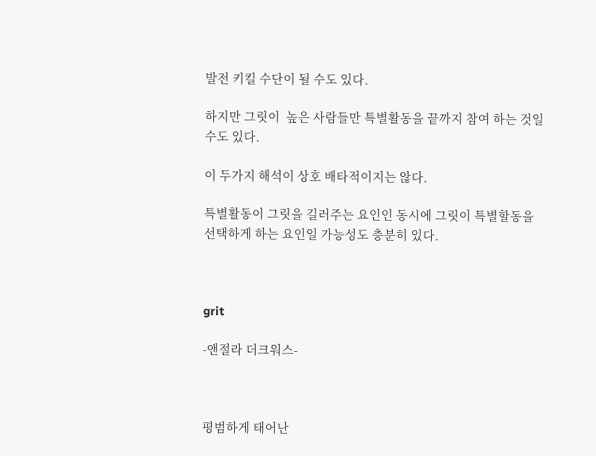발전 키킬 수단이 될 수도 있다.

하지만 그릿이  높은 사람들만 특별활동을 끝까지 참여 하는 것일 수도 있다.

이 두가지 해석이 상호 배타적이지는 않다.

특별활동이 그릿을 길러주는 요인인 동시에 그릿이 특별할동을 선택하게 하는 요인일 가능성도 충분히 있다.



grit

-앤절라 더크워스-



평범하게 태어난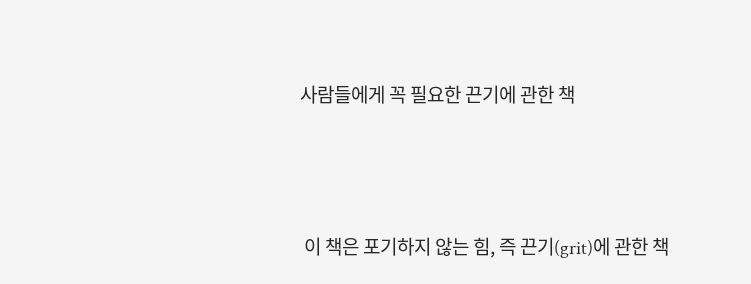사람들에게 꼭 필요한 끈기에 관한 책



 이 책은 포기하지 않는 힘, 즉 끈기(grit)에 관한 책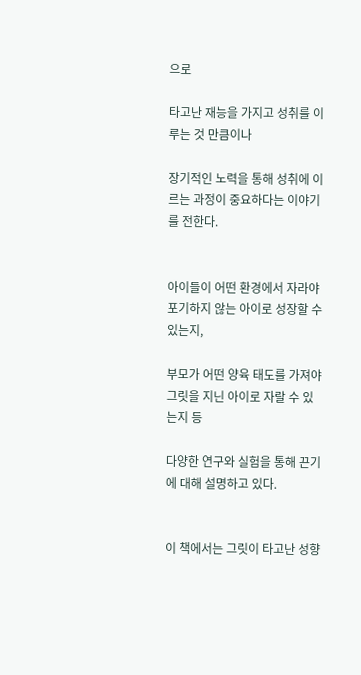으로

타고난 재능을 가지고 성취를 이루는 것 만큼이나

장기적인 노력을 통해 성취에 이르는 과정이 중요하다는 이야기를 전한다.


아이들이 어떤 환경에서 자라야 포기하지 않는 아이로 성장할 수 있는지,

부모가 어떤 양육 태도를 가져야 그릿을 지닌 아이로 자랄 수 있는지 등

다양한 연구와 실험을 통해 끈기에 대해 설명하고 있다.


이 책에서는 그릿이 타고난 성향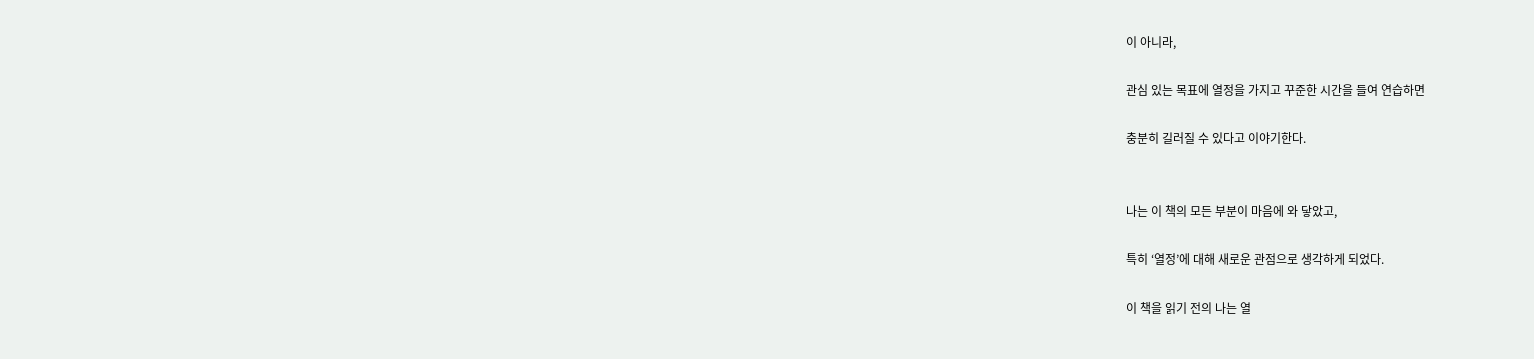이 아니라,

관심 있는 목표에 열정을 가지고 꾸준한 시간을 들여 연습하면

충분히 길러질 수 있다고 이야기한다.


나는 이 책의 모든 부분이 마음에 와 닿았고,

특히 ‘열정’에 대해 새로운 관점으로 생각하게 되었다.

이 책을 읽기 전의 나는 열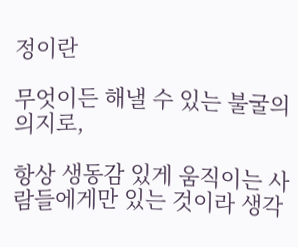정이란

무엇이든 해낼 수 있는 불굴의 의지로,

항상 생동감 있게 움직이는 사람들에게만 있는 것이라 생각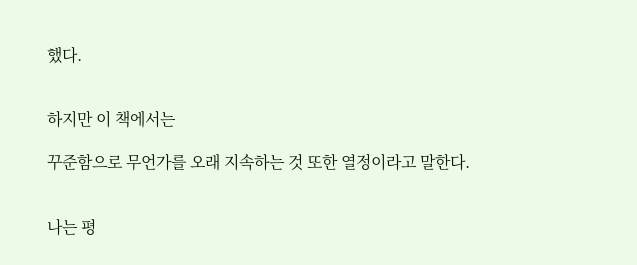했다.


하지만 이 책에서는

꾸준함으로 무언가를 오래 지속하는 것 또한 열정이라고 말한다.


나는 평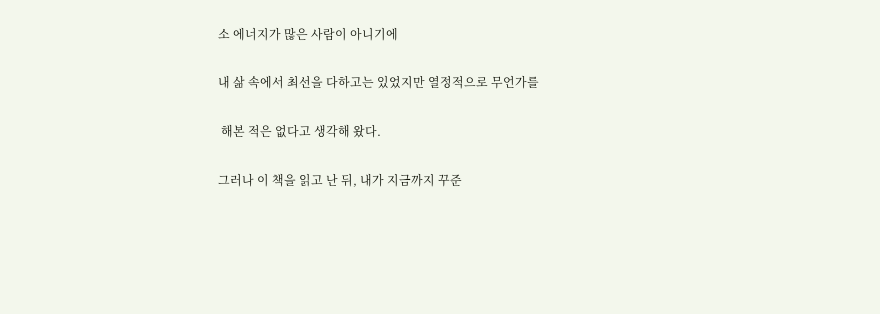소 에너지가 많은 사람이 아니기에

내 삶 속에서 최선을 다하고는 있었지만 열정적으로 무언가를

 해본 적은 없다고 생각해 왔다.

그러나 이 책을 읽고 난 뒤, 내가 지금까지 꾸준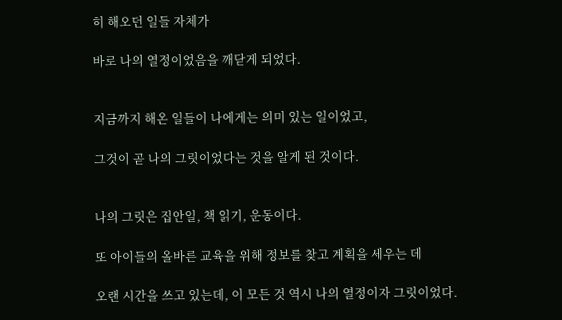히 해오던 일들 자체가

바로 나의 열정이었음을 깨닫게 되었다.


지금까지 해온 일들이 나에게는 의미 있는 일이었고,

그것이 곧 나의 그릿이었다는 것을 알게 된 것이다.


나의 그릿은 집안일, 책 읽기, 운동이다.

또 아이들의 올바른 교육을 위해 정보를 찾고 계획을 세우는 데

오랜 시간을 쓰고 있는데, 이 모든 것 역시 나의 열정이자 그릿이었다.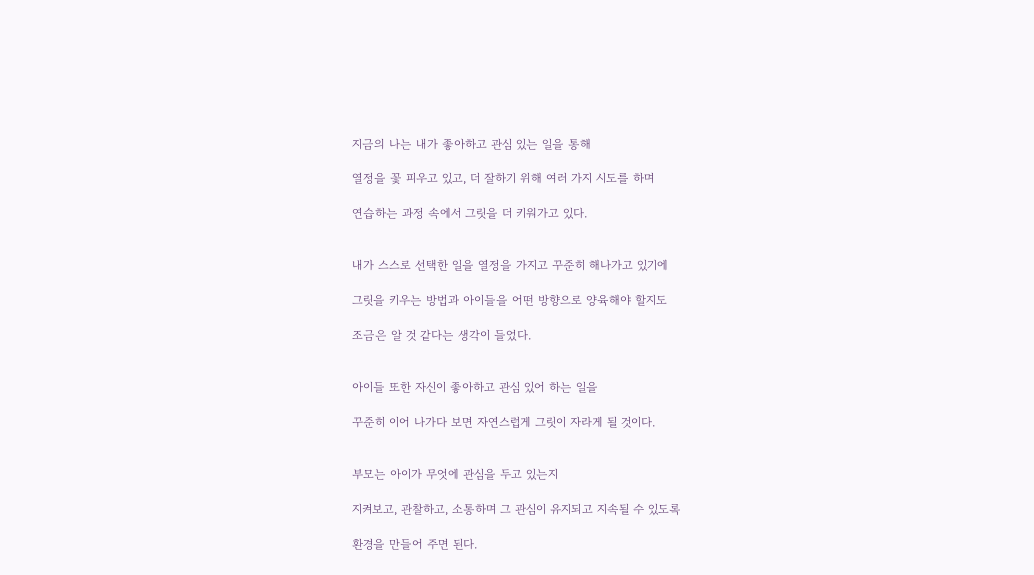지금의 나는 내가 좋아하고 관심 있는 일을 통해

열정을 꽃 피우고 있고, 더 잘하기 위해 여러 가지 시도를 하며

연습하는 과정 속에서 그릿을 더 키워가고 있다.


내가 스스로 선택한 일을 열정을 가지고 꾸준히 해나가고 있기에

그릿을 키우는 방법과 아이들을 어떤 방향으로 양육해야 할지도

조금은 알 것 같다는 생각이 들었다.


아이들 또한 자신이 좋아하고 관심 있어 하는 일을

꾸준히 이어 나가다 보면 자연스럽게 그릿이 자라게 될 것이다.


부모는 아이가 무엇에 관심을 두고 있는지

지켜보고, 관찰하고, 소통하며 그 관심이 유지되고 지속될 수 있도록

환경을 만들어 주면 된다.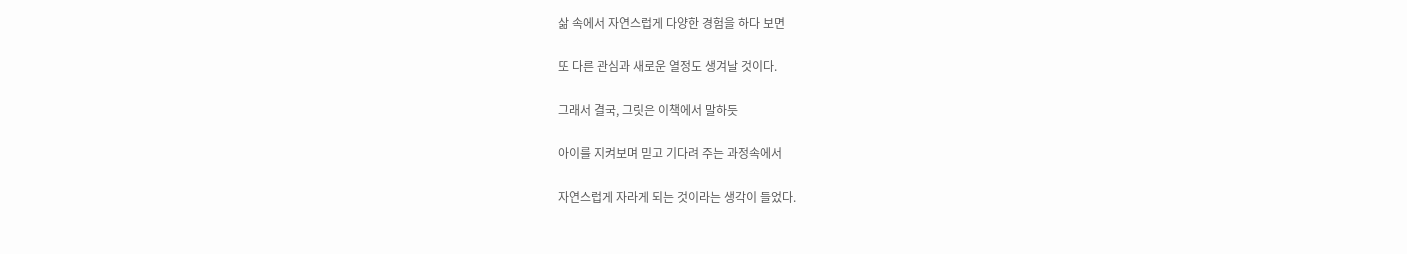삶 속에서 자연스럽게 다양한 경험을 하다 보면

또 다른 관심과 새로운 열정도 생겨날 것이다.

그래서 결국, 그릿은 이책에서 말하듯

아이를 지켜보며 믿고 기다려 주는 과정속에서

자연스럽게 자라게 되는 것이라는 생각이 들었다.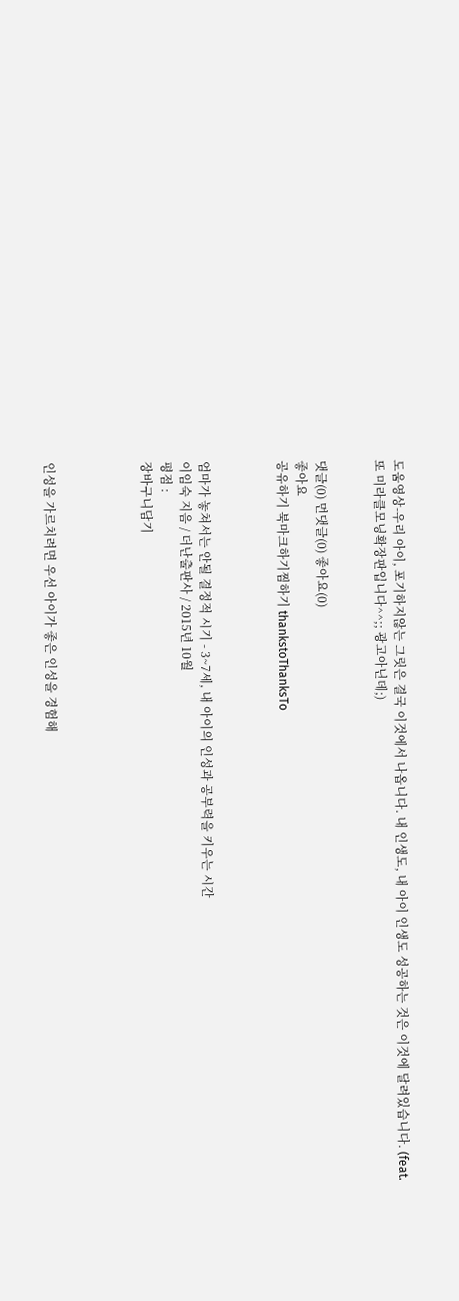도움영상-우리 아이, 포기하지않는 그릿은 결국 이것에서 나옵니다. 내 인생도, 내 아이 인생도 성공하는 것은 이것에 달려있습니다. (feat. 또 미라클모닝확장판입니다^^;; 광고아닌데;)


댓글(0) 먼댓글(0) 좋아요(0)
좋아요
공유하기 북마크하기찜하기 thankstoThanksTo



엄마가 놓쳐서는 안될 결정적 시기 - 3~7세, 내 아이의 인성과 공부력을 키우는 시간
이임숙 지음 / 더난출판사 / 2015년 10월
평점 :
장바구니담기




인성을 가르치려면 우선 아이가 좋은 인성을 경험해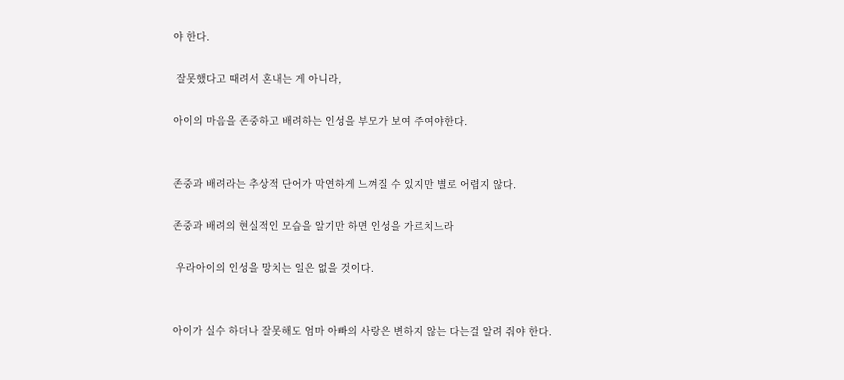야 한다.

 잘못했다고 때려서 혼내는 게 아니라,

아이의 마음을 존중하고 배려하는 인성을 부모가 보여 주여야한다.


존중과 배려라는 추상적 단어가 막연하게 느껴질 수 있지만 별로 어렵지 않다.

존중과 배려의 현실적인 모습을 알기만 하면 인성을 가르치느라

 우라아이의 인성을 망치는 일은 없을 것이다.


아이가 실수 하더나 잘못해도 엄마 아빠의 사랑은 변하지 않는 다는걸 알려 줘야 한다.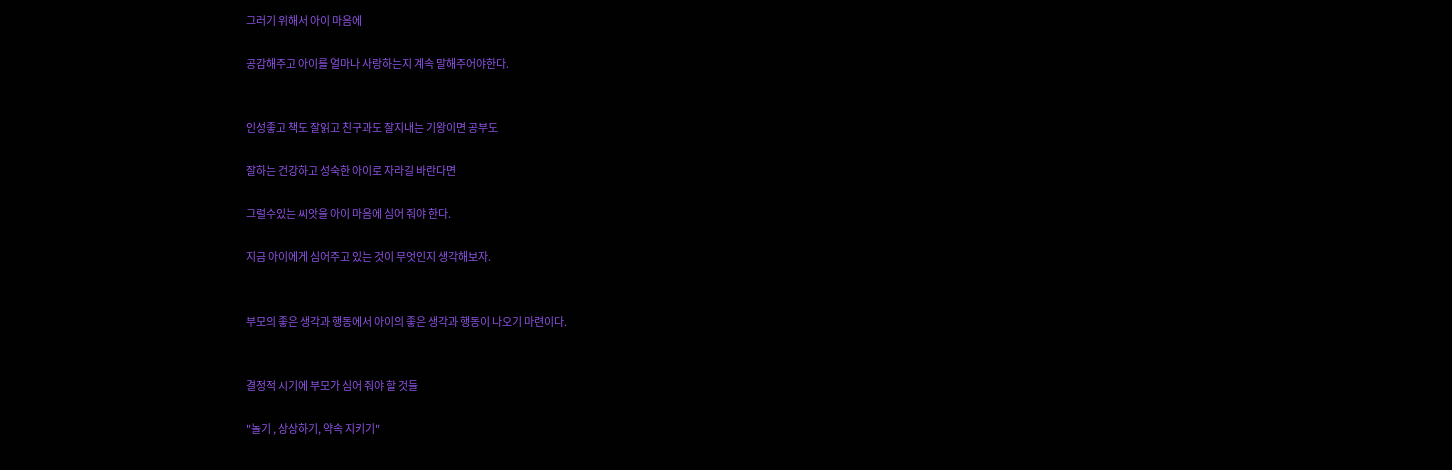그러기 위해서 아이 마음에

공감해주고 아이를 얼마나 사랑하는지 계속 말해주어야한다.


인성좋고 책도 잘읽고 친구과도 잘지내는 기왕이면 공부도

잘하는 건강하고 성숙한 아이로 자라길 바란다면

그럴수있는 씨앗을 아이 마음에 심어 줘야 한다.

지금 아이에게 심어주고 있는 것이 무엇인지 생각해보자.


부모의 좋은 생각과 행동에서 아이의 좋은 생각과 행동이 나오기 마련이다.


결정적 시기에 부모가 심어 줘야 할 것들

"놀기 , 상상하기, 약속 지키기"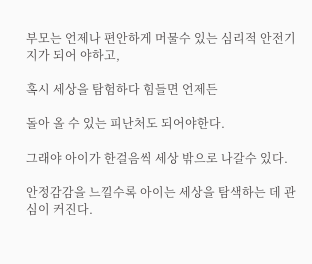부모는 언제나 편안하게 머물수 있는 심리적 안전기지가 되어 야하고,

혹시 세상을 탐험하다 힘들면 언제든

돌아 올 수 있는 피난처도 되어야한다.

그래야 아이가 한걸음씩 세상 밖으로 나갈수 있다.

안정감감을 느낄수록 아이는 세상을 탐색하는 데 관심이 커진다.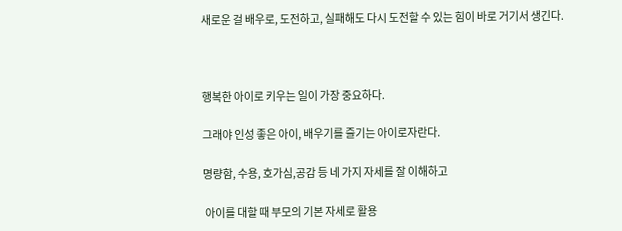새로운 걸 배우로, 도전하고, 실패해도 다시 도전할 수 있는 힘이 바로 거기서 생긴다.



행복한 아이로 키우는 일이 가장 중요하다.

그래야 인성 좋은 아이, 배우기를 즐기는 아이로자란다.

명량함, 수용, 호가심,공감 등 네 가지 자세를 잘 이해하고

 아이를 대할 때 부모의 기본 자세로 활용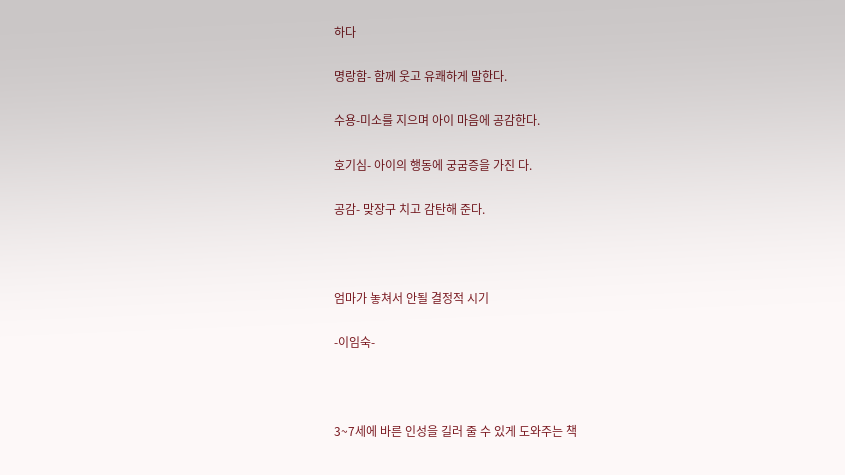하다

명랑함- 함께 웃고 유쾌하게 말한다.

수용-미소를 지으며 아이 마음에 공감한다.

호기심- 아이의 행동에 궁굼증을 가진 다.

공감- 맞장구 치고 감탄해 준다.



엄마가 놓쳐서 안될 결정적 시기

-이임숙-



3~7세에 바른 인성을 길러 줄 수 있게 도와주는 책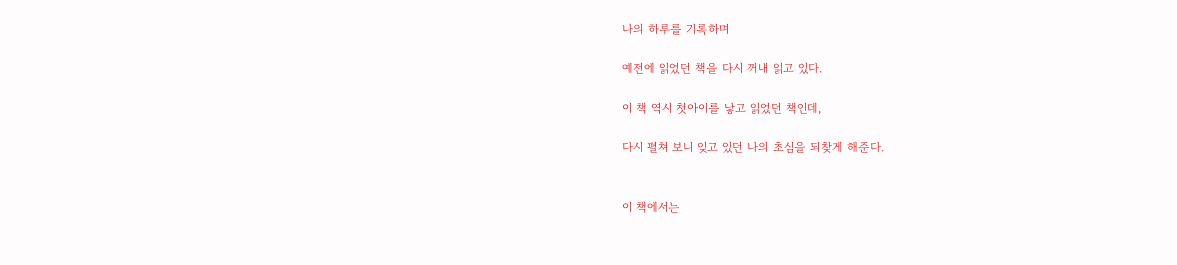나의 하루를 기록하며

예전에 읽었던 책을 다시 꺼내 읽고 있다.

이 책 역시 첫아이를 낳고 읽었던 책인데,

다시 펼쳐 보니 잊고 있던 나의 초심을 되찾게 해준다.


이 책에서는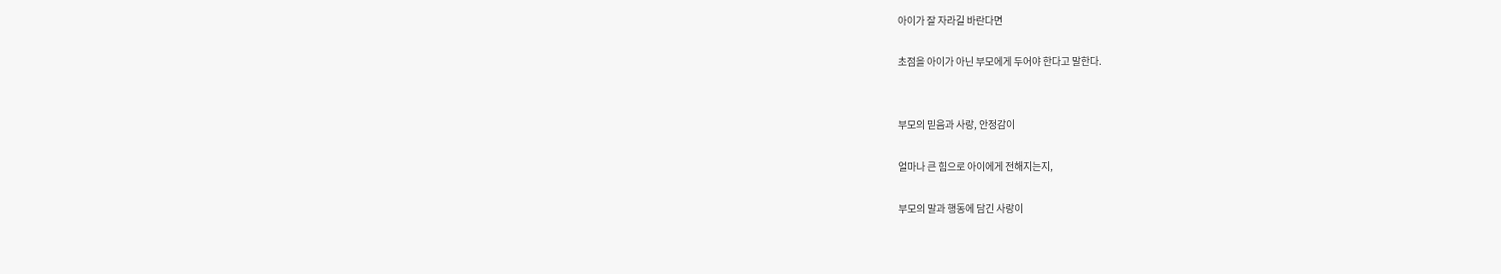아이가 잘 자라길 바란다면

초점을 아이가 아닌 부모에게 두어야 한다고 말한다.


부모의 믿음과 사랑, 안정감이

얼마나 큰 힘으로 아이에게 전해지는지,

부모의 말과 행동에 담긴 사랑이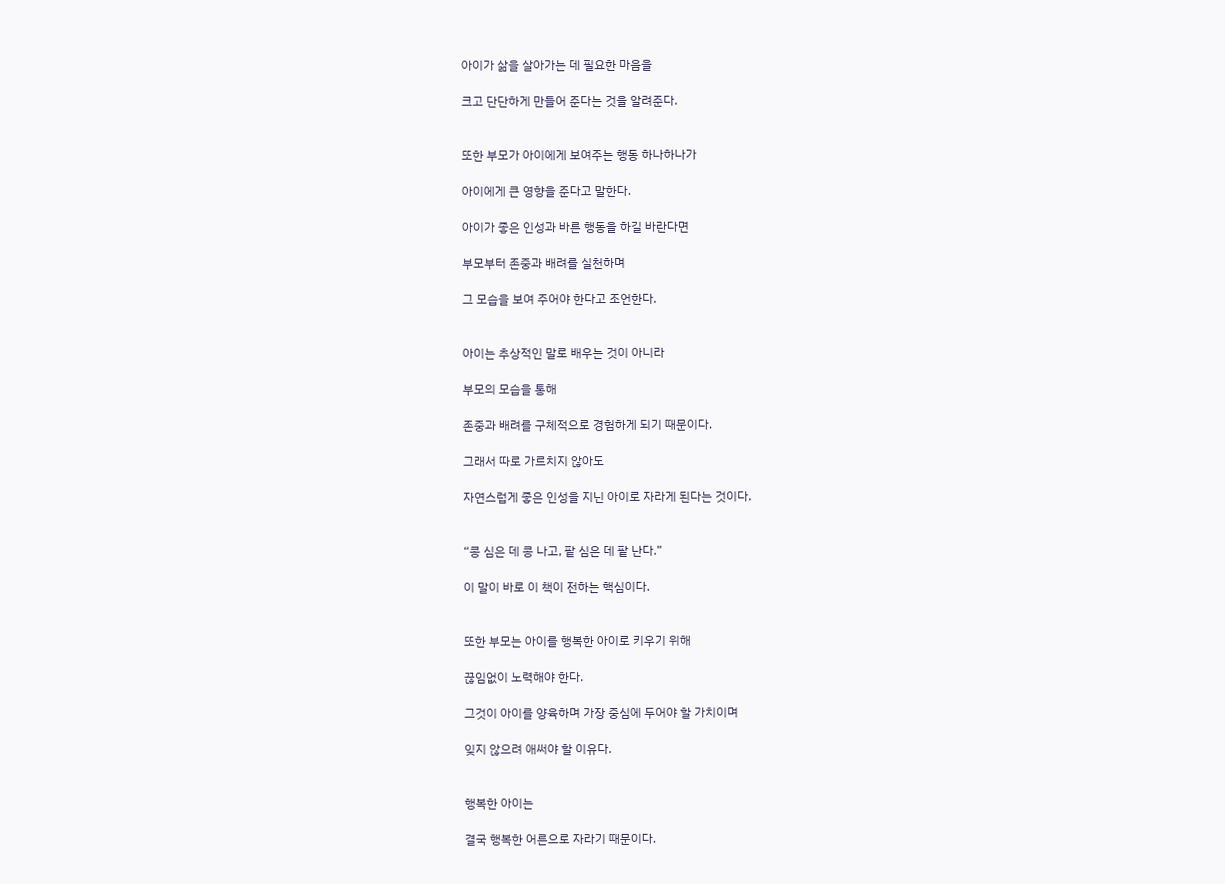아이가 삶을 살아가는 데 필요한 마음을

크고 단단하게 만들어 준다는 것을 알려준다.


또한 부모가 아이에게 보여주는 행동 하나하나가

아이에게 큰 영향을 준다고 말한다.

아이가 좋은 인성과 바른 행동을 하길 바란다면

부모부터 존중과 배려를 실천하며

그 모습을 보여 주어야 한다고 조언한다.


아이는 추상적인 말로 배우는 것이 아니라

부모의 모습을 통해

존중과 배려를 구체적으로 경험하게 되기 때문이다.

그래서 따로 가르치지 않아도

자연스럽게 좋은 인성을 지닌 아이로 자라게 된다는 것이다.


“콩 심은 데 콩 나고, 팥 심은 데 팥 난다.”

이 말이 바로 이 책이 전하는 핵심이다.


또한 부모는 아이를 행복한 아이로 키우기 위해

끊임없이 노력해야 한다.

그것이 아이를 양육하며 가장 중심에 두어야 할 가치이며

잊지 않으려 애써야 할 이유다.


행복한 아이는

결국 행복한 어른으로 자라기 때문이다.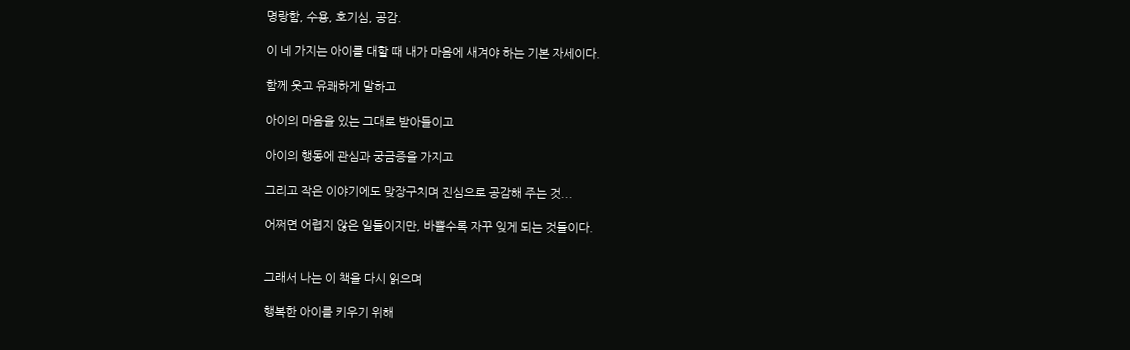명랑함, 수용, 호기심, 공감.

이 네 가지는 아이를 대할 때 내가 마음에 새겨야 하는 기본 자세이다.

함께 웃고 유쾌하게 말하고

아이의 마음을 있는 그대로 받아들이고

아이의 행동에 관심과 궁금증을 가지고

그리고 작은 이야기에도 맞장구치며 진심으로 공감해 주는 것...

어쩌면 어렵지 않은 일들이지만, 바쁠수록 자꾸 잊게 되는 것들이다.


그래서 나는 이 책을 다시 읽으며

행복한 아이를 키우기 위해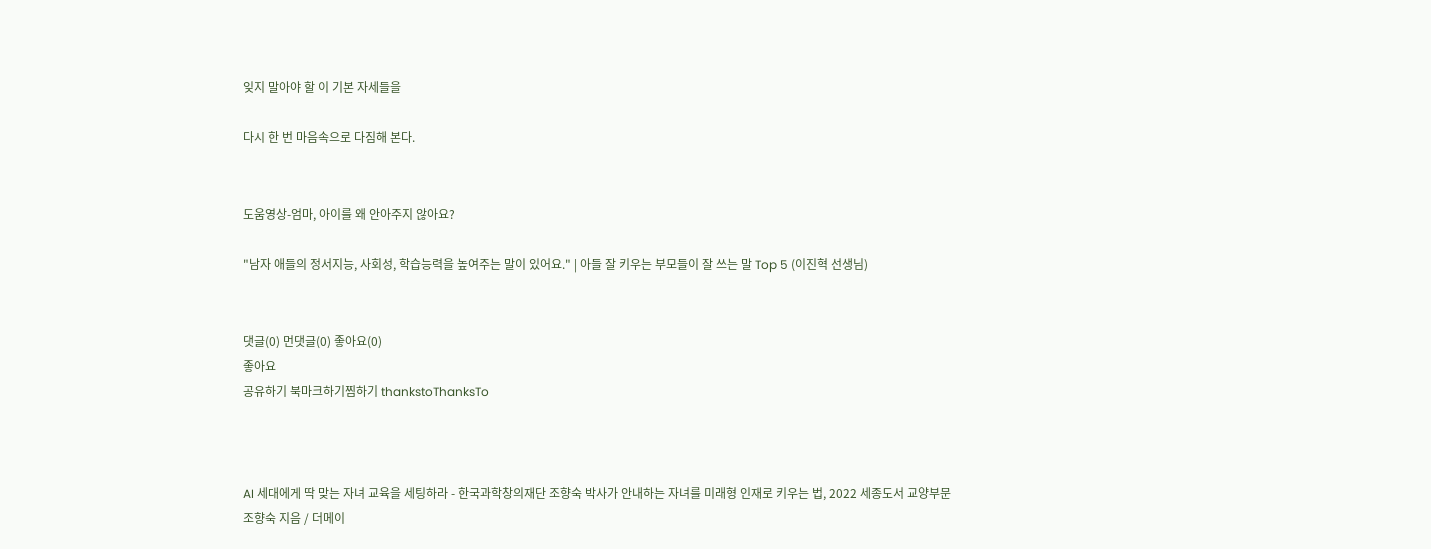잊지 말아야 할 이 기본 자세들을

다시 한 번 마음속으로 다짐해 본다.


도움영상-엄마, 아이를 왜 안아주지 않아요?

"남자 애들의 정서지능, 사회성, 학습능력을 높여주는 말이 있어요." | 아들 잘 키우는 부모들이 잘 쓰는 말 Top 5 (이진혁 선생님)


댓글(0) 먼댓글(0) 좋아요(0)
좋아요
공유하기 북마크하기찜하기 thankstoThanksTo



AI 세대에게 딱 맞는 자녀 교육을 세팅하라 - 한국과학창의재단 조향숙 박사가 안내하는 자녀를 미래형 인재로 키우는 법, 2022 세종도서 교양부문
조향숙 지음 / 더메이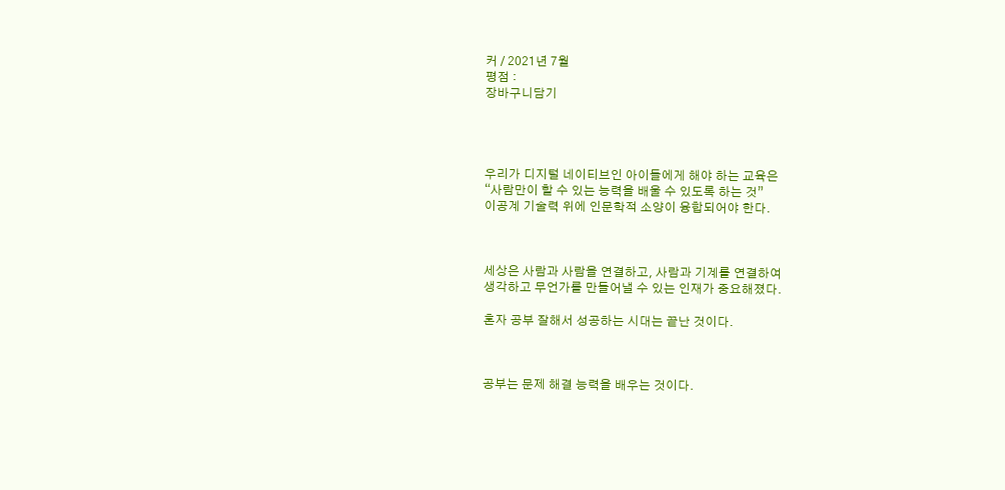커 / 2021년 7월
평점 :
장바구니담기




우리가 디지털 네이티브인 아이들에게 해야 하는 교육은
“사람만이 할 수 있는 능력을 배울 수 있도록 하는 것”
이공계 기술력 위에 인문학적 소양이 융합되어야 한다.



세상은 사람과 사람을 연결하고, 사람과 기계를 연결하여
생각하고 무언가를 만들어낼 수 있는 인재가 중요해졌다.

혼자 공부 잘해서 성공하는 시대는 끝난 것이다.



공부는 문제 해결 능력을 배우는 것이다.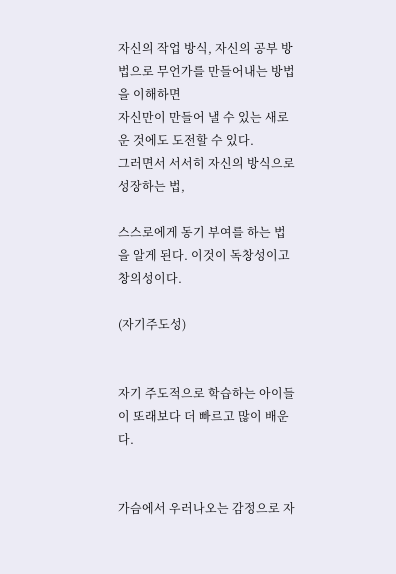자신의 작업 방식, 자신의 공부 방법으로 무언가를 만들어내는 방법을 이해하면
자신만이 만들어 낼 수 있는 새로운 것에도 도전할 수 있다.
그러면서 서서히 자신의 방식으로 성장하는 법,

스스로에게 동기 부여를 하는 법을 알게 된다. 이것이 독창성이고 창의성이다.

(자기주도성)


자기 주도적으로 학습하는 아이들이 또래보다 더 빠르고 많이 배운다.


가슴에서 우러나오는 감정으로 자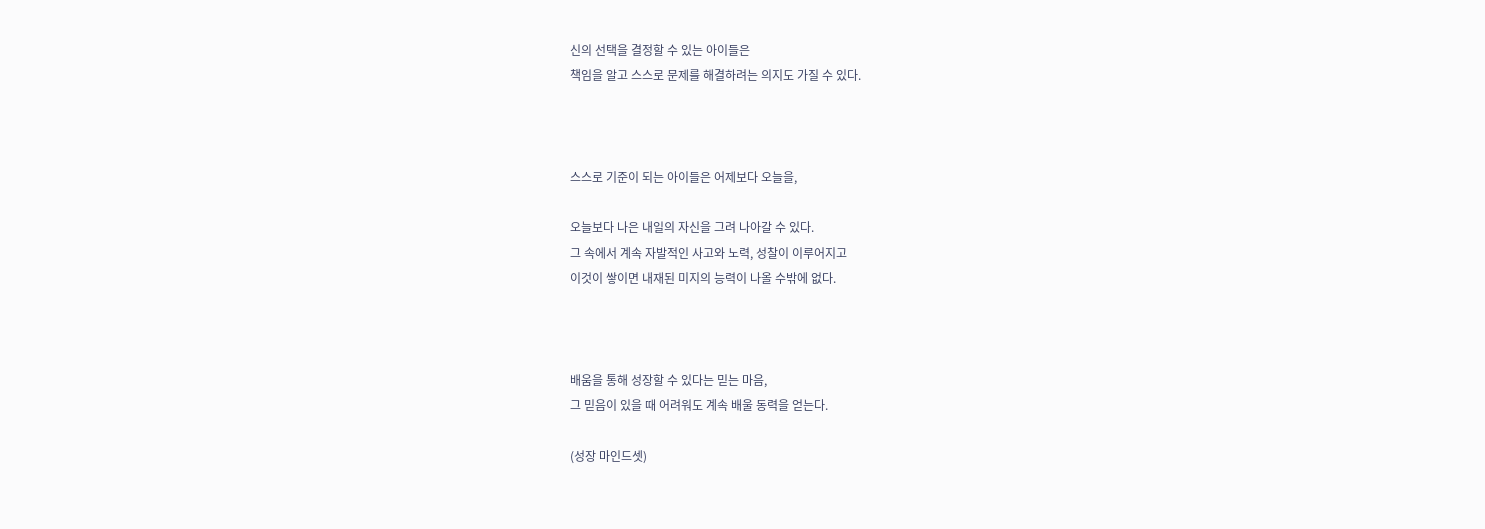신의 선택을 결정할 수 있는 아이들은
책임을 알고 스스로 문제를 해결하려는 의지도 가질 수 있다.



스스로 기준이 되는 아이들은 어제보다 오늘을,

오늘보다 나은 내일의 자신을 그려 나아갈 수 있다.
그 속에서 계속 자발적인 사고와 노력, 성찰이 이루어지고
이것이 쌓이면 내재된 미지의 능력이 나올 수밖에 없다.



배움을 통해 성장할 수 있다는 믿는 마음,
그 믿음이 있을 때 어려워도 계속 배울 동력을 얻는다.

(성장 마인드셋)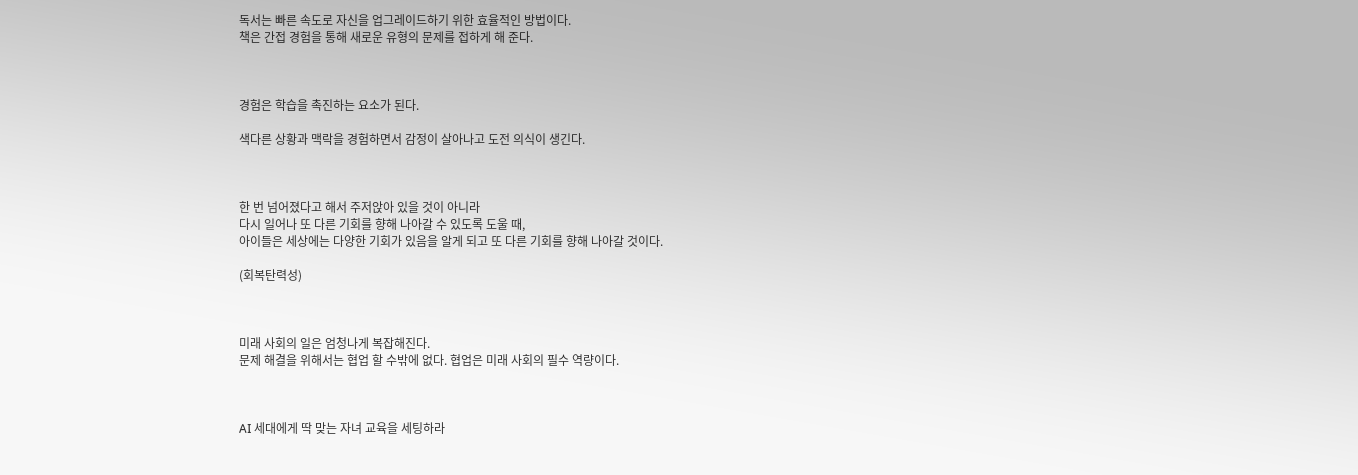독서는 빠른 속도로 자신을 업그레이드하기 위한 효율적인 방법이다.
책은 간접 경험을 통해 새로운 유형의 문제를 접하게 해 준다.



경험은 학습을 촉진하는 요소가 된다.

색다른 상황과 맥락을 경험하면서 감정이 살아나고 도전 의식이 생긴다.



한 번 넘어졌다고 해서 주저앉아 있을 것이 아니라
다시 일어나 또 다른 기회를 향해 나아갈 수 있도록 도울 때,
아이들은 세상에는 다양한 기회가 있음을 알게 되고 또 다른 기회를 향해 나아갈 것이다.

(회복탄력성)



미래 사회의 일은 엄청나게 복잡해진다.
문제 해결을 위해서는 협업 할 수밖에 없다. 협업은 미래 사회의 필수 역량이다.



AI 세대에게 딱 맞는 자녀 교육을 세팅하라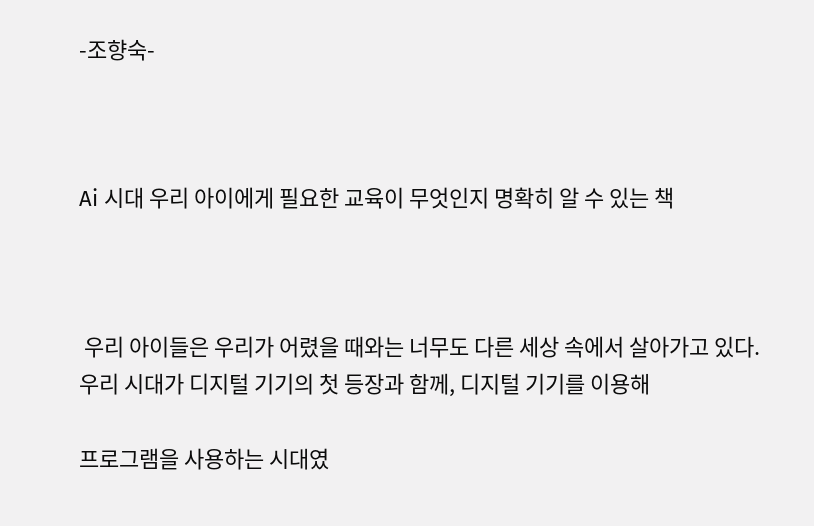-조향숙-



Ai 시대 우리 아이에게 필요한 교육이 무엇인지 명확히 알 수 있는 책



 우리 아이들은 우리가 어렸을 때와는 너무도 다른 세상 속에서 살아가고 있다.
우리 시대가 디지털 기기의 첫 등장과 함께, 디지털 기기를 이용해

프로그램을 사용하는 시대였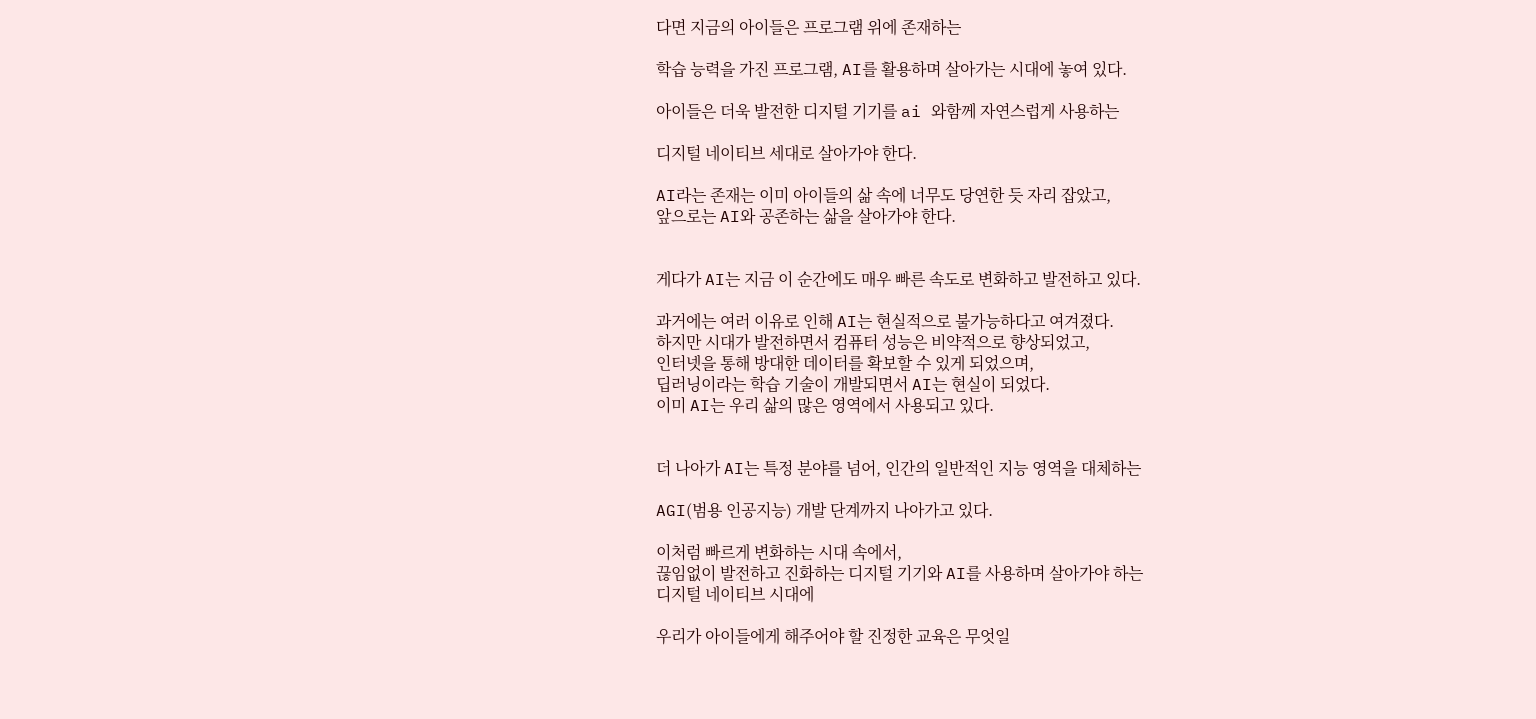다면 지금의 아이들은 프로그램 위에 존재하는

학습 능력을 가진 프로그램, AI를 활용하며 살아가는 시대에 놓여 있다.

아이들은 더욱 발전한 디지털 기기를 ai 와함께 자연스럽게 사용하는

디지털 네이티브 세대로 살아가야 한다.

AI라는 존재는 이미 아이들의 삶 속에 너무도 당연한 듯 자리 잡았고,
앞으로는 AI와 공존하는 삶을 살아가야 한다.


게다가 AI는 지금 이 순간에도 매우 빠른 속도로 변화하고 발전하고 있다.

과거에는 여러 이유로 인해 AI는 현실적으로 불가능하다고 여겨졌다.
하지만 시대가 발전하면서 컴퓨터 성능은 비약적으로 향상되었고,
인터넷을 통해 방대한 데이터를 확보할 수 있게 되었으며,
딥러닝이라는 학습 기술이 개발되면서 AI는 현실이 되었다.
이미 AI는 우리 삶의 많은 영역에서 사용되고 있다.


더 나아가 AI는 특정 분야를 넘어, 인간의 일반적인 지능 영역을 대체하는

AGI(범용 인공지능) 개발 단계까지 나아가고 있다.

이처럼 빠르게 변화하는 시대 속에서,
끊임없이 발전하고 진화하는 디지털 기기와 AI를 사용하며 살아가야 하는
디지털 네이티브 시대에

우리가 아이들에게 해주어야 할 진정한 교육은 무엇일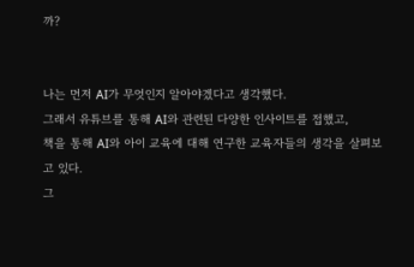까?


나는 먼저 AI가 무엇인지 알아야겠다고 생각했다.
그래서 유튜브를 통해 AI와 관련된 다양한 인사이트를 접했고,
책을 통해 AI와 아이 교육에 대해 연구한 교육자들의 생각을 살펴보고 있다.
그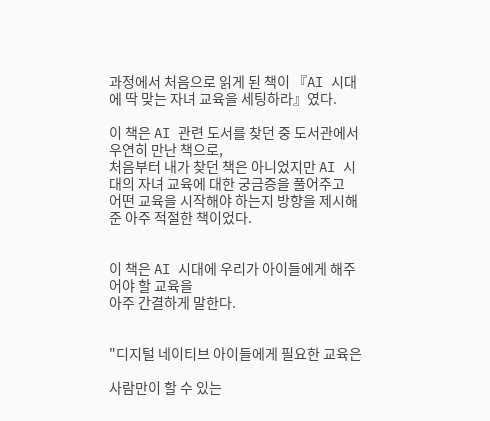과정에서 처음으로 읽게 된 책이 『AI 시대에 딱 맞는 자녀 교육을 세팅하라』였다.

이 책은 AI 관련 도서를 찾던 중 도서관에서 우연히 만난 책으로,
처음부터 내가 찾던 책은 아니었지만 AI 시대의 자녀 교육에 대한 궁금증을 풀어주고
어떤 교육을 시작해야 하는지 방향을 제시해 준 아주 적절한 책이었다.


이 책은 AI 시대에 우리가 아이들에게 해주어야 할 교육을
아주 간결하게 말한다.


"디지털 네이티브 아이들에게 필요한 교육은

사람만이 할 수 있는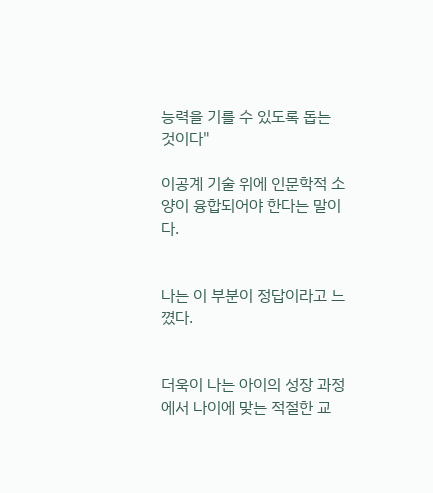능력을 기를 수 있도록 돕는 것이다"

이공계 기술 위에 인문학적 소양이 융합되어야 한다는 말이다.


나는 이 부분이 정답이라고 느꼈다.


더욱이 나는 아이의 성장 과정에서 나이에 맞는 적절한 교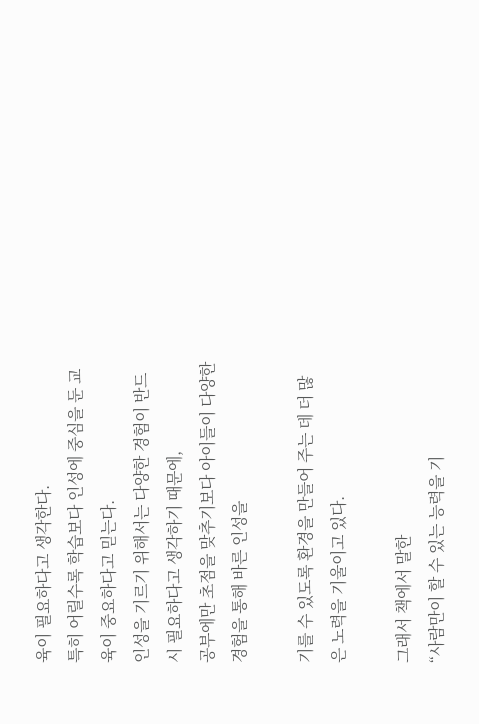육이 필요하다고 생각한다.
특히 어릴수록 학습보다 인성에 중심을 둔 교육이 중요하다고 믿는다.
인성을 기르기 위해서는 다양한 경험이 반드시 필요하다고 생각하기 때문에,
공부에만 초점을 맞추기보다 아이들이 다양한 경험을 통해 바른 인성을

기를 수 있도록 환경을 만들어 주는 데 더 많은 노력을 기울이고 있다.

그래서 책에서 말한
“사람만이 할 수 있는 능력을 기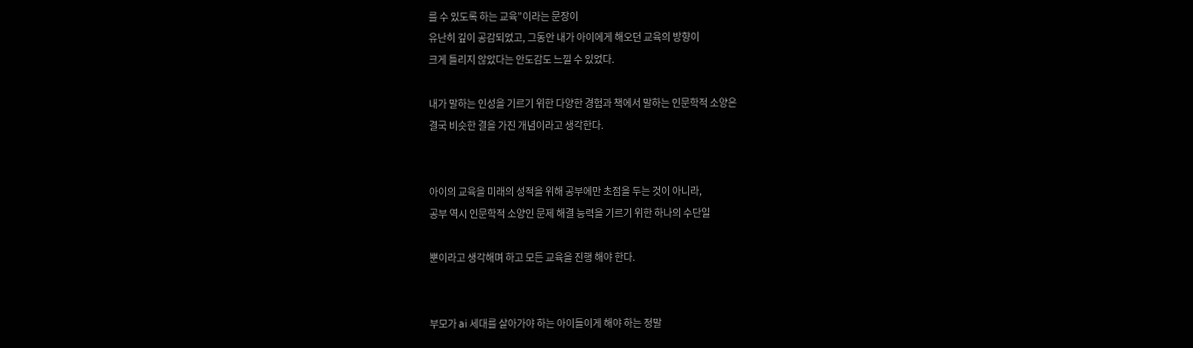를 수 있도록 하는 교육”이라는 문장이
유난히 깊이 공감되었고, 그동안 내가 아이에게 해오던 교육의 방향이
크게 틀리지 않았다는 안도감도 느낄 수 있었다.

내가 말하는 인성을 기르기 위한 다양한 경험과 책에서 말하는 인문학적 소양은
결국 비슷한 결을 가진 개념이라고 생각한다.


아이의 교육을 미래의 성적을 위해 공부에만 초점을 두는 것이 아니라,
공부 역시 인문학적 소양인 문제 해결 능력을 기르기 위한 하나의 수단일

뿐이라고 생각해며 하고 모든 교육을 진행 해야 한다.


부모가 ai 세대를 살아가야 하는 아이들이게 해야 하는 정말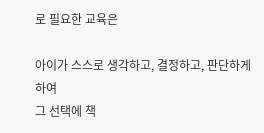로 필요한 교육은

아이가 스스로 생각하고, 결정하고, 판단하게 하여
그 선택에 책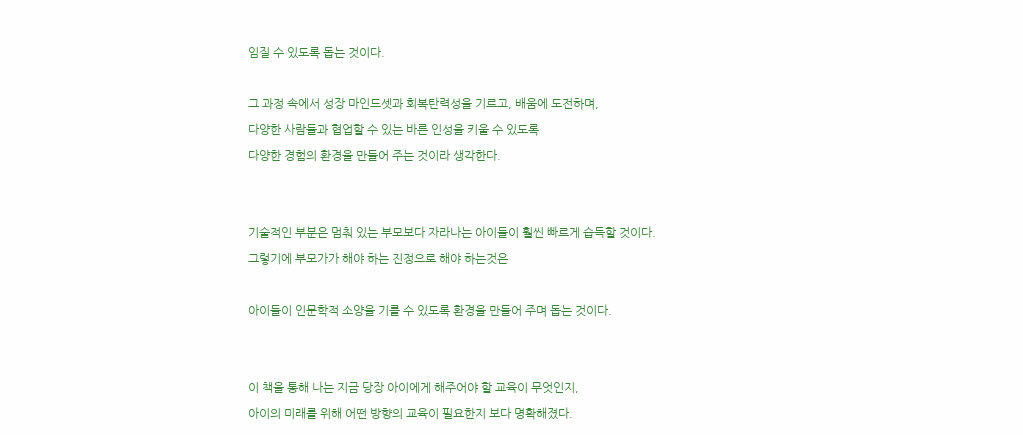임질 수 있도록 돕는 것이다.

그 과정 속에서 성장 마인드셋과 회복탄력성을 기르고, 배움에 도전하며,
다양한 사람들과 협업할 수 있는 바른 인성을 키울 수 있도록
다양한 경험의 환경을 만들어 주는 것이라 생각한다.


기술적인 부분은 멈춰 있는 부모보다 자라나는 아이들이 훨씬 빠르게 습득할 것이다.
그렇기에 부모가가 해야 하는 진정으로 해야 하는것은

아이들이 인문학적 소양을 기를 수 있도록 환경을 만들어 주며 돕는 것이다.


이 책을 통해 나는 지금 당장 아이에게 해주어야 할 교육이 무엇인지,
아이의 미래를 위해 어떤 방향의 교육이 필요한지 보다 명확해졌다.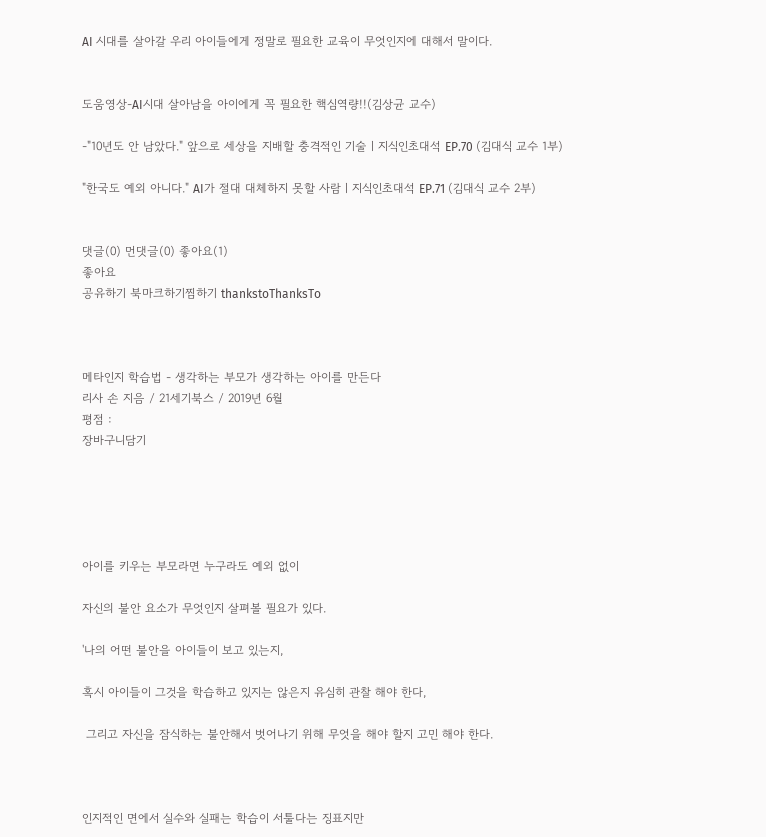AI 시대를 살아갈 우리 아이들에게 정말로 필요한 교육이 무엇인지에 대해서 말이다.


도움영상-AI시대 살아남을 아이에게 꼭 필요한 핵심역량!!(김상균 교수)

-"10년도 안 남았다." 앞으로 세상을 지배할 충격적인 기술ㅣ지식인초대석 EP.70 (김대식 교수 1부)

"한국도 예외 아니다." AI가 절대 대체하지 못할 사람ㅣ지식인초대석 EP.71 (김대식 교수 2부)


댓글(0) 먼댓글(0) 좋아요(1)
좋아요
공유하기 북마크하기찜하기 thankstoThanksTo



메타인지 학습법 - 생각하는 부모가 생각하는 아이를 만든다
리사 손 지음 / 21세기북스 / 2019년 6월
평점 :
장바구니담기





아이를 키우는 부모라면 누구라도 예외 없이

자신의 불안 요소가 무엇인지 살펴볼 필요가 있다.

'나의 어떤 불안을 아이들이 보고 있는지,

혹시 아이들이 그것을 학습하고 있지는 않은지 유심히 관찰 해야 한다,

 그리고 자신을 잠식하는 불안해서 벗어나기 위해 무엇을 해야 할지 고민 해야 한다.



인지적인 면에서 실수와 실패는 학습이 서툴다는 징표지만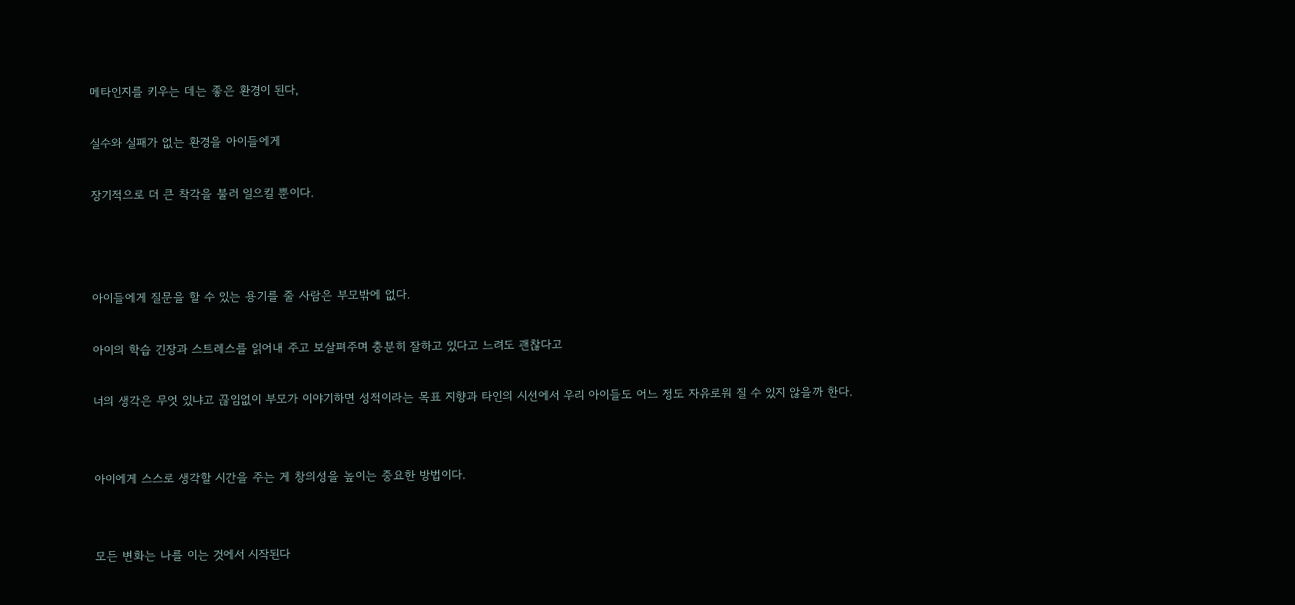메타인지를 키우는 데는 좋은 환경이 된다,

실수와 실패가 없는 환경을 아이들에게

장기적으로 더 큰 착각을 불러 일으킬 뿐이다.



아이들에게 질문을 할 수 있는 용기를 줄 사람은 부모밖에 없다.

아이의 학습 긴장과 스트레스를 읽어내 주고 보살펴주며 충분히 잘하고 있다고 느려도 괜찮다고

너의 생각은 무엇 있냐고 끊임없이 부모가 이야기하면 성적이라는 목표 지향과 타인의 시선에서 우리 아이들도 어느 정도 자유로워 질 수 있지 않을까 한다.


아이에게 스스로 생각할 시간을 주는 게 창의성을 높이는 중요한 방법이다.


모든 변화는 나를 이는 것에서 시작된다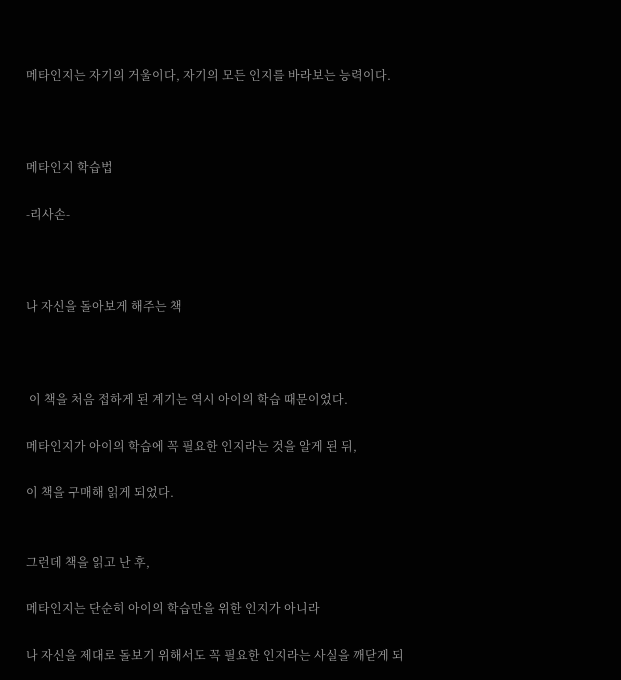메타인지는 자기의 거울이다, 자기의 모든 인지를 바라보는 능력이다.



메타인지 학습법

-리사손-



나 자신을 돌아보게 해주는 책



 이 책을 처음 접하게 된 계기는 역시 아이의 학습 때문이었다.

메타인지가 아이의 학습에 꼭 필요한 인지라는 것을 알게 된 뒤,

이 책을 구매해 읽게 되었다.


그런데 책을 읽고 난 후,

메타인지는 단순히 아이의 학습만을 위한 인지가 아니라

나 자신을 제대로 돌보기 위해서도 꼭 필요한 인지라는 사실을 깨닫게 되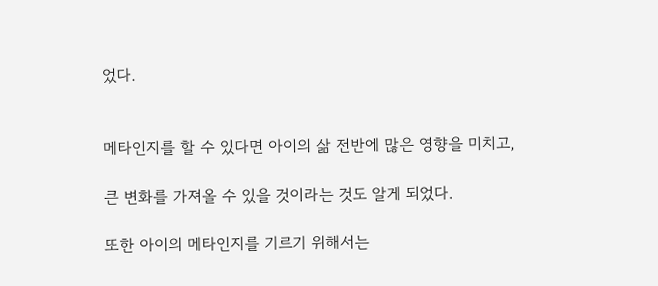었다.


메타인지를 할 수 있다면 아이의 삶 전반에 많은 영향을 미치고,

큰 변화를 가져올 수 있을 것이라는 것도 알게 되었다.

또한 아이의 메타인지를 기르기 위해서는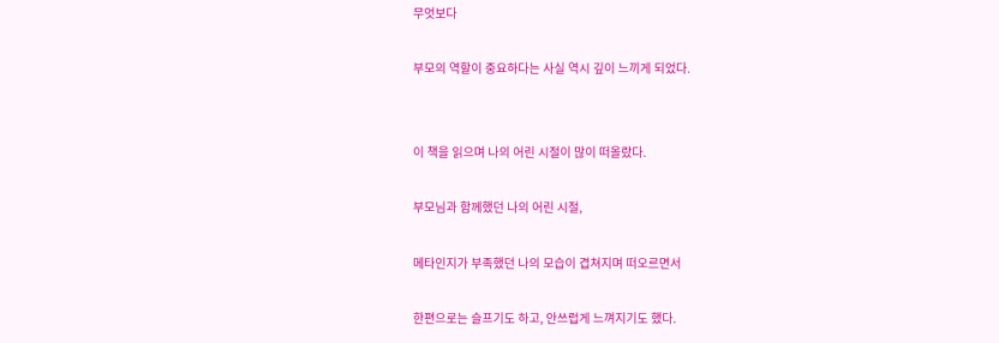무엇보다

부모의 역할이 중요하다는 사실 역시 깊이 느끼게 되었다.


이 책을 읽으며 나의 어린 시절이 많이 떠올랐다.

부모님과 함께했던 나의 어린 시절,

메타인지가 부족했던 나의 모습이 겹쳐지며 떠오르면서

한편으로는 슬프기도 하고, 안쓰럽게 느껴지기도 했다.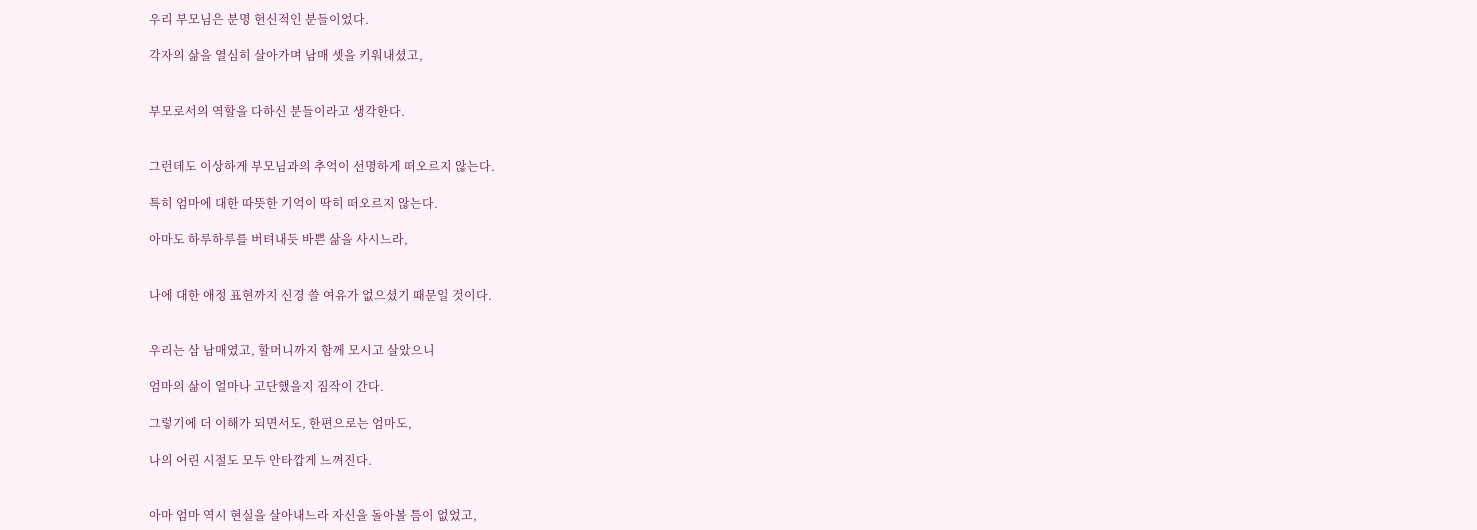우리 부모님은 분명 헌신적인 분들이었다.

각자의 삶을 열심히 살아가며 남매 셋을 키워내셨고,


부모로서의 역할을 다하신 분들이라고 생각한다.


그런데도 이상하게 부모님과의 추억이 선명하게 떠오르지 않는다.

특히 엄마에 대한 따뜻한 기억이 딱히 떠오르지 않는다.

아마도 하루하루를 버텨내듯 바쁜 삶을 사시느라,


나에 대한 애정 표현까지 신경 쓸 여유가 없으셨기 때문일 것이다.


우리는 삼 남매였고, 할머니까지 함께 모시고 살았으니

엄마의 삶이 얼마나 고단했을지 짐작이 간다.

그렇기에 더 이해가 되면서도, 한편으로는 엄마도,

나의 어린 시절도 모두 안타깝게 느껴진다.


아마 엄마 역시 현실을 살아내느라 자신을 돌아볼 틈이 없었고,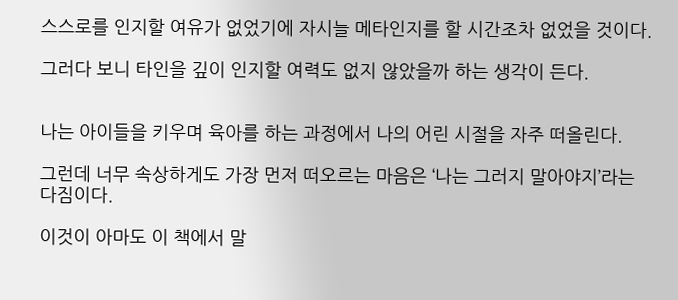스스로를 인지할 여유가 없었기에 자시늘 메타인지를 할 시간조차 없었을 것이다.

그러다 보니 타인을 깊이 인지할 여력도 없지 않았을까 하는 생각이 든다.


나는 아이들을 키우며 육아를 하는 과정에서 나의 어린 시절을 자주 떠올린다.

그런데 너무 속상하게도 가장 먼저 떠오르는 마음은 ‘나는 그러지 말아야지’라는 다짐이다.

이것이 아마도 이 책에서 말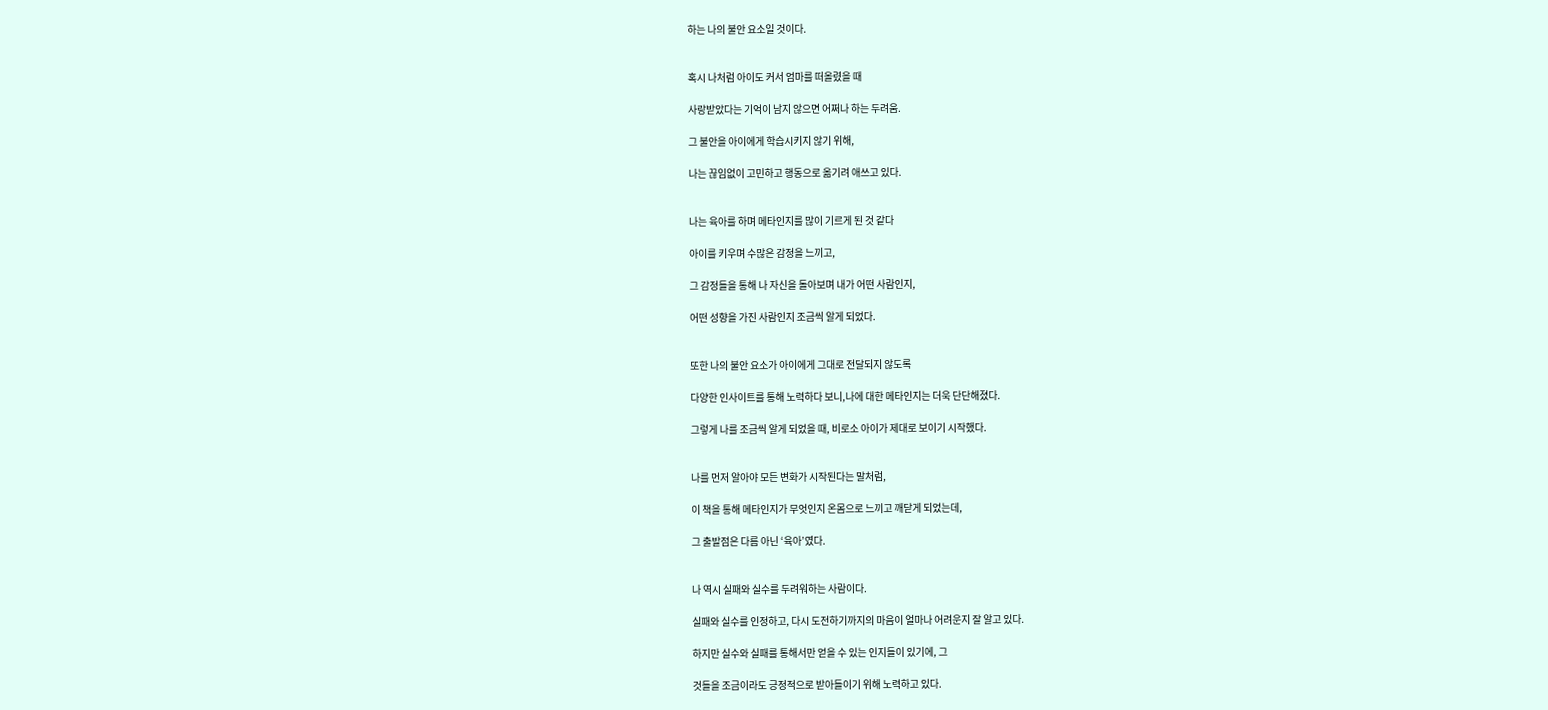하는 나의 불안 요소일 것이다.


혹시 나처럼 아이도 커서 엄마를 떠올렸을 때

사랑받았다는 기억이 남지 않으면 어쩌나 하는 두려움.

그 불안을 아이에게 학습시키지 않기 위해,

나는 끊임없이 고민하고 행동으로 옮기려 애쓰고 있다.


나는 육아를 하며 메타인지를 많이 기르게 된 것 같다

아이를 키우며 수많은 감정을 느끼고,

그 감정들을 통해 나 자신을 돌아보며 내가 어떤 사람인지,

어떤 성향을 가진 사람인지 조금씩 알게 되었다.


또한 나의 불안 요소가 아이에게 그대로 전달되지 않도록

다양한 인사이트를 통해 노력하다 보니,나에 대한 메타인지는 더욱 단단해졌다.

그렇게 나를 조금씩 알게 되었을 때, 비로소 아이가 제대로 보이기 시작했다.


나를 먼저 알아야 모든 변화가 시작된다는 말처럼,

이 책을 통해 메타인지가 무엇인지 온몸으로 느끼고 깨닫게 되었는데,

그 출발점은 다름 아닌 ‘육아’였다.


나 역시 실패와 실수를 두려워하는 사람이다.

실패와 실수를 인정하고, 다시 도전하기까지의 마음이 얼마나 어려운지 잘 알고 있다.

하지만 실수와 실패를 통해서만 얻을 수 있는 인지들이 있기에, 그

것들을 조금이라도 긍정적으로 받아들이기 위해 노력하고 있다.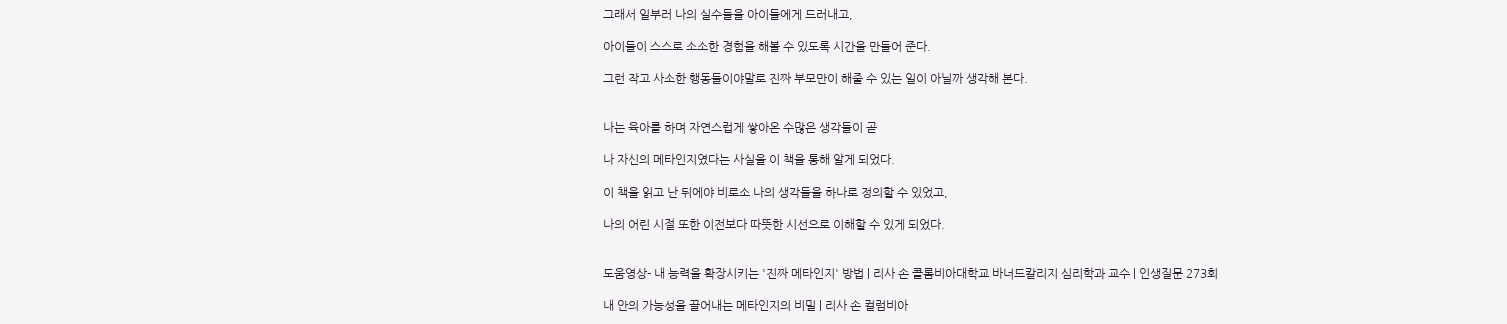그래서 일부러 나의 실수들을 아이들에게 드러내고,

아이들이 스스로 소소한 경험을 해볼 수 있도록 시간을 만들어 준다.

그런 작고 사소한 행동들이야말로 진짜 부모만이 해줄 수 있는 일이 아닐까 생각해 본다.


나는 육아를 하며 자연스럽게 쌓아온 수많은 생각들이 곧

나 자신의 메타인지였다는 사실을 이 책을 통해 알게 되었다.

이 책을 읽고 난 뒤에야 비로소 나의 생각들을 하나로 정의할 수 있었고,

나의 어린 시절 또한 이전보다 따뜻한 시선으로 이해할 수 있게 되었다.


도움영상- 내 능력을 확장시키는 '진짜 메타인지' 방법 | 리사 손 콜롬비아대학교 바너드칼리지 심리학과 교수 | 인생질문 273회

내 안의 가능성을 끌어내는 메타인지의 비밀 | 리사 손 컬럼비아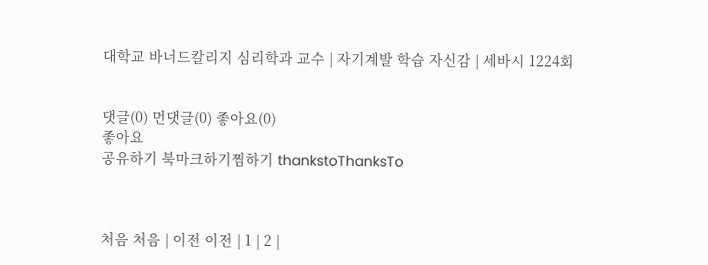대학교 바너드칼리지 심리학과 교수 | 자기계발 학습 자신감 | 세바시 1224회


댓글(0) 먼댓글(0) 좋아요(0)
좋아요
공유하기 북마크하기찜하기 thankstoThanksTo



처음 처음 | 이전 이전 | 1 | 2 |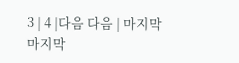3 | 4 |다음 다음 | 마지막 마지막